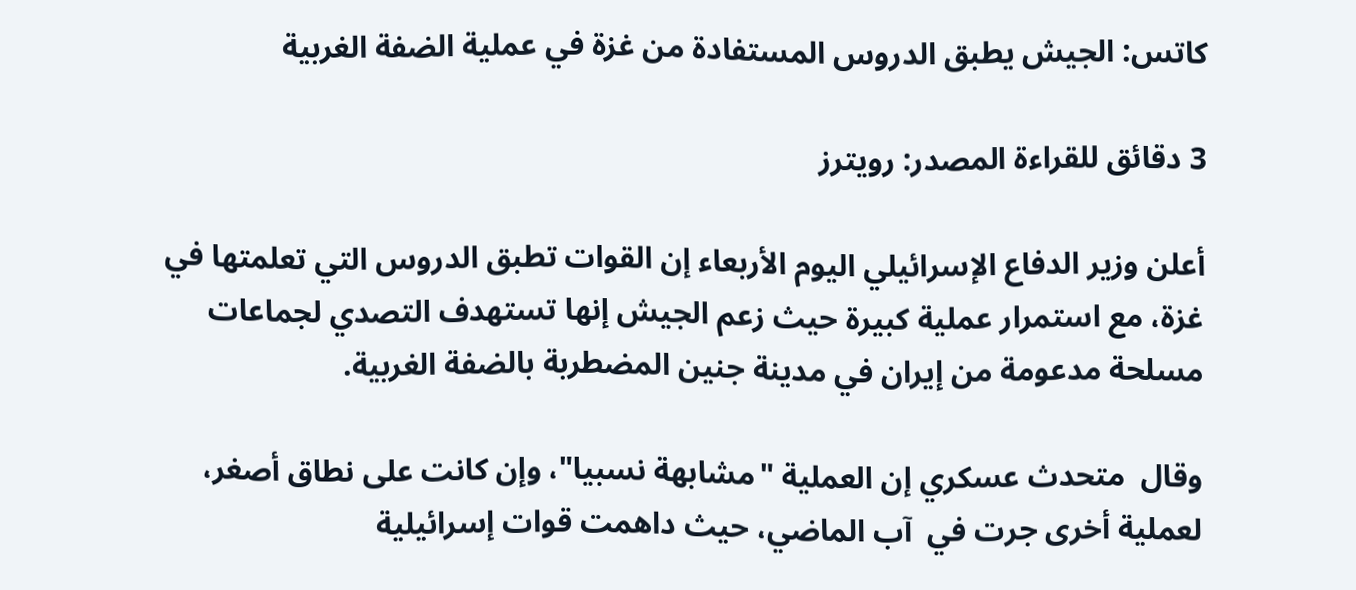كاتس: الجيش يطبق الدروس المستفادة من غزة في عملية الضفة الغربية

3 دقائق للقراءة المصدر: رويترز

أعلن وزير الدفاع الإسرائيلي اليوم الأربعاء إن القوات تطبق الدروس التي تعلمتها في غزة، مع استمرار عملية كبيرة حيث زعم الجيش إنها تستهدف التصدي لجماعات مسلحة مدعومة من إيران في مدينة جنين المضطربة بالضفة الغربية.

وقال  متحدث عسكري إن العملية "مشابهة نسبيا"، وإن كانت على نطاق أصغر، لعملية أخرى جرت في  آب الماضي، حيث داهمت قوات إسرائيلية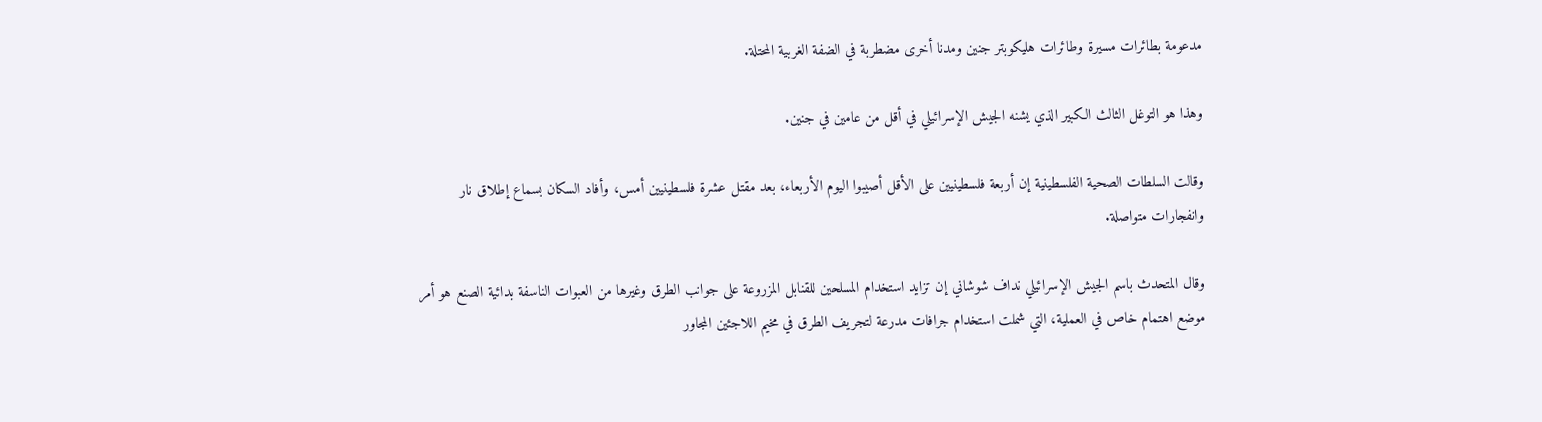مدعومة بطائرات مسيرة وطائرات هليكوبتر جنين ومدنا أخرى مضطربة في الضفة الغربية المحتلة.

وهذا هو التوغل الثالث الكبير الذي يشنه الجيش الإسرائيلي في أقل من عامين في جنين.

وقالت السلطات الصحية الفلسطينية إن أربعة فلسطينيين على الأقل أصيبوا اليوم الأربعاء، بعد مقتل عشرة فلسطينيين أمس، وأفاد السكان بسماع إطلاق نار وانفجارات متواصلة.

وقال المتحدث باسم الجيش الإسرائيلي نداف شوشاني إن تزايد استخدام المسلحين للقنابل المزروعة على جوانب الطرق وغيرها من العبوات الناسفة بدائية الصنع هو أمر موضع اهتمام خاص في العملية، التي شملت استخدام جرافات مدرعة لتجريف الطرق في مخيم اللاجئين المجاور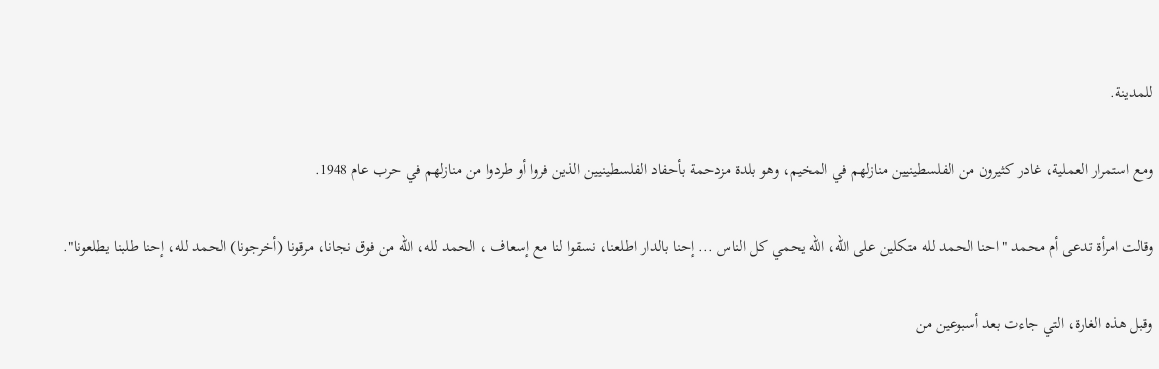للمدينة.

ومع استمرار العملية، غادر كثيرون من الفلسطينيين منازلهم في المخيم، وهو بلدة مزدحمة بأحفاد الفلسطينيين الذين فروا أو طردوا من منازلهم في حرب عام 1948.

وقالت امرأة تدعى أم محمد "احنا الحمد لله متكلين على الله، الله يحمي كل الناس ... إحنا بالدار اطلعنا، نسقوا لنا مع إسعاف ، الحمد لله، الله من فوق نجانا، مرقونا (أخرجونا) الحمد لله، إحنا طلبنا يطلعونا".

وقبل هذه الغارة، التي جاءت بعد أسبوعين من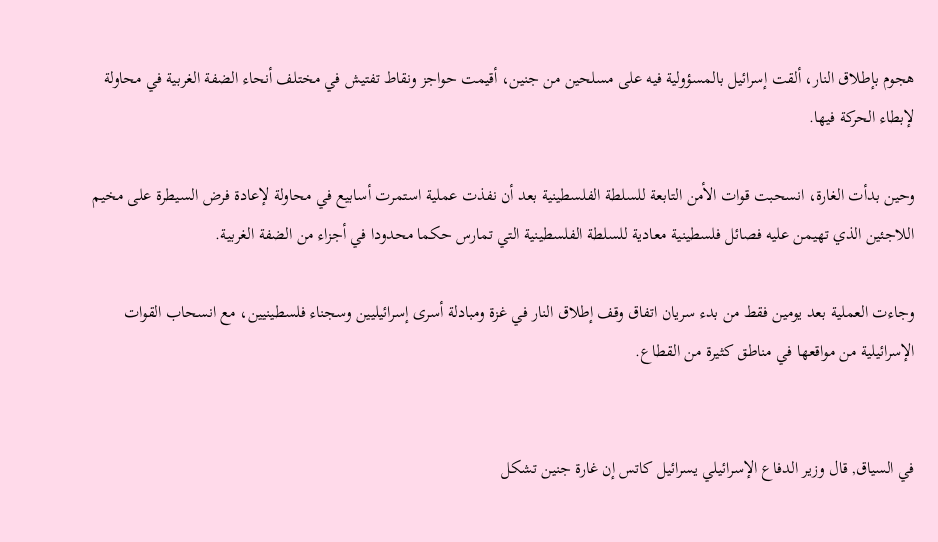هجوم بإطلاق النار، ألقت إسرائيل بالمسؤولية فيه على مسلحين من جنين، أقيمت حواجز ونقاط تفتيش في مختلف أنحاء الضفة الغربية في محاولة لإبطاء الحركة فيها.

وحين بدأت الغارة، انسحبت قوات الأمن التابعة للسلطة الفلسطينية بعد أن نفذت عملية استمرت أسابيع في محاولة لإعادة فرض السيطرة على مخيم اللاجئين الذي تهيمن عليه فصائل فلسطينية معادية للسلطة الفلسطينية التي تمارس حكما محدودا في أجزاء من الضفة الغربية.

وجاءت العملية بعد يومين فقط من بدء سريان اتفاق وقف إطلاق النار في غزة ومبادلة أسرى إسرائيليين وسجناء فلسطينيين، مع انسحاب القوات الإسرائيلية من مواقعها في مناطق كثيرة من القطاع.


في السياق, قال وزير الدفاع الإسرائيلي يسرائيل كاتس إن غارة جنين تشكل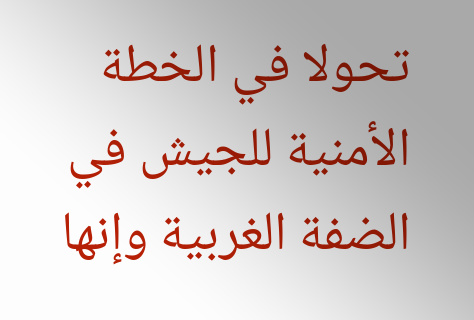تحولا في الخطة الأمنية للجيش في الضفة الغربية وإنها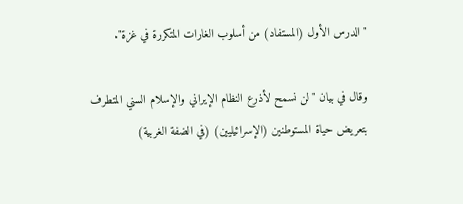"الدرس الأول (المستفاد) من أسلوب الغارات المتكررة في غزة".

وقال في بيان "لن نسمح لأذرع النظام الإيراني والإسلام السني المتطرف بتعريض حياة المستوطنين (الإسرائيليين) (في الضفة الغربية)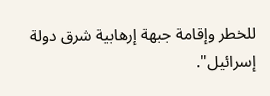للخطر وإقامة جبهة إرهابية شرق دولة إسرائيل".